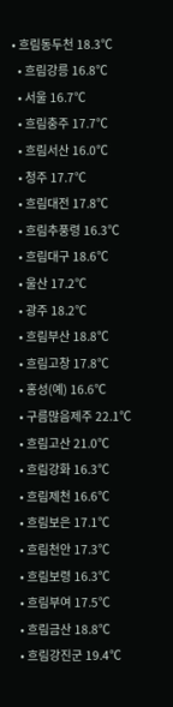• 흐림동두천 18.3℃
  • 흐림강릉 16.8℃
  • 서울 16.7℃
  • 흐림충주 17.7℃
  • 흐림서산 16.0℃
  • 청주 17.7℃
  • 흐림대전 17.8℃
  • 흐림추풍령 16.3℃
  • 흐림대구 18.6℃
  • 울산 17.2℃
  • 광주 18.2℃
  • 흐림부산 18.8℃
  • 흐림고창 17.8℃
  • 홍성(예) 16.6℃
  • 구름많음제주 22.1℃
  • 흐림고산 21.0℃
  • 흐림강화 16.3℃
  • 흐림제천 16.6℃
  • 흐림보은 17.1℃
  • 흐림천안 17.3℃
  • 흐림보령 16.3℃
  • 흐림부여 17.5℃
  • 흐림금산 18.8℃
  • 흐림강진군 19.4℃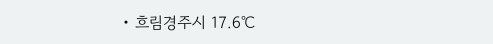• 흐림경주시 17.6℃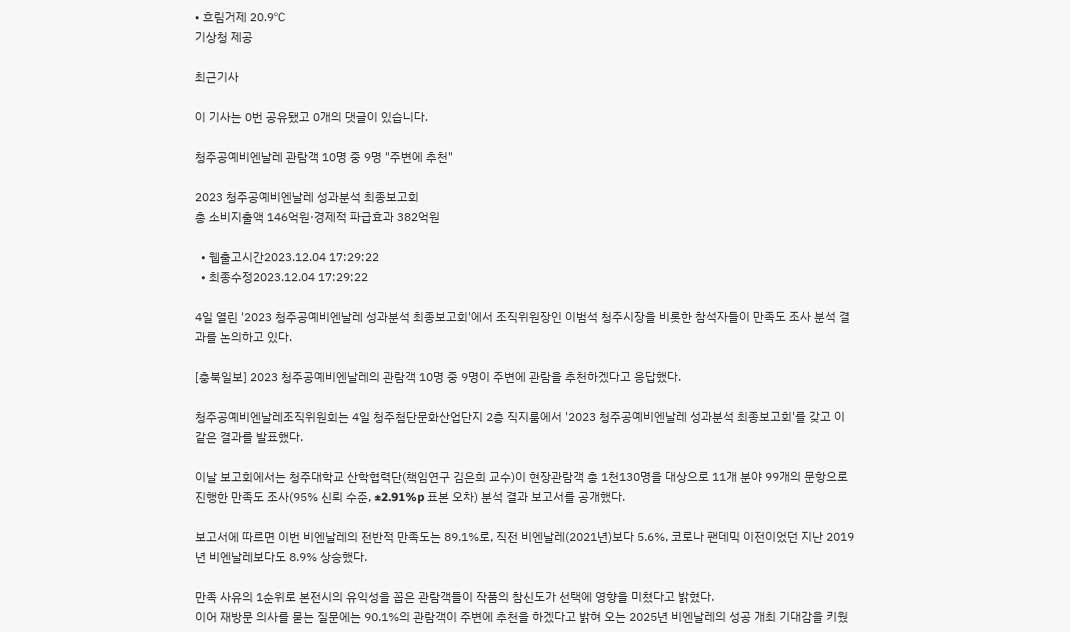• 흐림거제 20.9℃
기상청 제공

최근기사

이 기사는 0번 공유됐고 0개의 댓글이 있습니다.

청주공예비엔날레 관람객 10명 중 9명 "주변에 추천"

2023 청주공예비엔날레 성과분석 최종보고회
총 소비지출액 146억원·경제적 파급효과 382억원

  • 웹출고시간2023.12.04 17:29:22
  • 최종수정2023.12.04 17:29:22

4일 열린 '2023 청주공예비엔날레 성과분석 최종보고회'에서 조직위원장인 이범석 청주시장을 비롯한 참석자들이 만족도 조사 분석 결과를 논의하고 있다.

[충북일보] 2023 청주공예비엔날레의 관람객 10명 중 9명이 주변에 관람을 추천하겠다고 응답했다.

청주공예비엔날레조직위원회는 4일 청주첨단문화산업단지 2층 직지룸에서 '2023 청주공예비엔날레 성과분석 최종보고회'를 갖고 이 같은 결과를 발표했다.

이날 보고회에서는 청주대학교 산학협력단(책임연구 김은희 교수)이 현장관람객 총 1천130명을 대상으로 11개 분야 99개의 문항으로 진행한 만족도 조사(95% 신뢰 수준, ±2.91%p 표본 오차) 분석 결과 보고서를 공개했다.

보고서에 따르면 이번 비엔날레의 전반적 만족도는 89.1%로, 직전 비엔날레(2021년)보다 5.6%, 코로나 팬데믹 이전이었던 지난 2019년 비엔날레보다도 8.9% 상승했다.

만족 사유의 1순위로 본전시의 유익성을 꼽은 관람객들이 작품의 참신도가 선택에 영향을 미쳤다고 밝혔다.
이어 재방문 의사를 묻는 질문에는 90.1%의 관람객이 주변에 추천을 하겠다고 밝혀 오는 2025년 비엔날레의 성공 개최 기대감을 키웠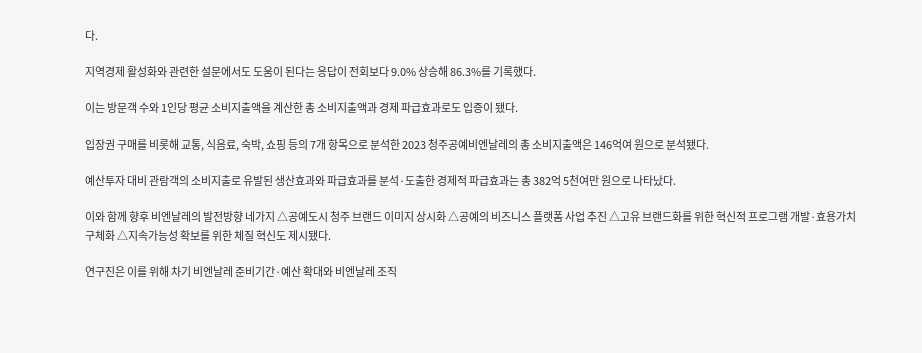다.

지역경제 활성화와 관련한 설문에서도 도움이 된다는 응답이 전회보다 9.0% 상승해 86.3%를 기록했다.

이는 방문객 수와 1인당 평균 소비지출액을 계산한 총 소비지출액과 경제 파급효과로도 입증이 됐다.

입장권 구매를 비롯해 교통, 식음료, 숙박, 쇼핑 등의 7개 항목으로 분석한 2023 청주공예비엔날레의 총 소비지출액은 146억여 원으로 분석됐다.

예산투자 대비 관람객의 소비지출로 유발된 생산효과와 파급효과를 분석·도출한 경제적 파급효과는 총 382억 5천여만 원으로 나타났다.

이와 함께 향후 비엔날레의 발전방향 네가지 △공예도시 청주 브랜드 이미지 상시화 △공예의 비즈니스 플랫폼 사업 추진 △고유 브랜드화를 위한 혁신적 프로그램 개발·효용가치 구체화 △지속가능성 확보를 위한 체질 혁신도 제시됐다.

연구진은 이를 위해 차기 비엔날레 준비기간·예산 확대와 비엔날레 조직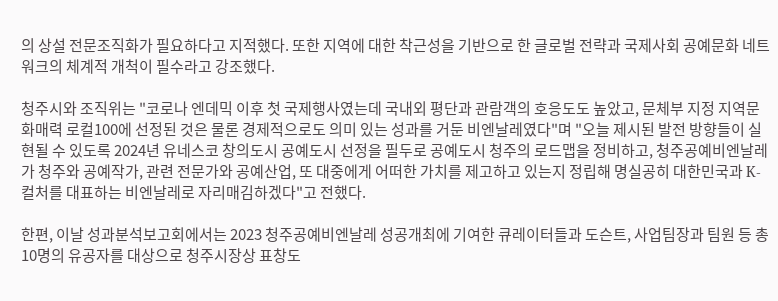의 상설 전문조직화가 필요하다고 지적했다. 또한 지역에 대한 착근성을 기반으로 한 글로벌 전략과 국제사회 공예문화 네트워크의 체계적 개척이 필수라고 강조했다.

청주시와 조직위는 "코로나 엔데믹 이후 첫 국제행사였는데 국내외 평단과 관람객의 호응도도 높았고, 문체부 지정 지역문화매력 로컬100에 선정된 것은 물론 경제적으로도 의미 있는 성과를 거둔 비엔날레였다"며 "오늘 제시된 발전 방향들이 실현될 수 있도록 2024년 유네스코 창의도시 공예도시 선정을 필두로 공예도시 청주의 로드맵을 정비하고, 청주공예비엔날레가 청주와 공예작가, 관련 전문가와 공예산업, 또 대중에게 어떠한 가치를 제고하고 있는지 정립해 명실공히 대한민국과 K-컬처를 대표하는 비엔날레로 자리매김하겠다"고 전했다.

한편, 이날 성과분석보고회에서는 2023 청주공예비엔날레 성공개최에 기여한 큐레이터들과 도슨트, 사업팀장과 팀원 등 총 10명의 유공자를 대상으로 청주시장상 표창도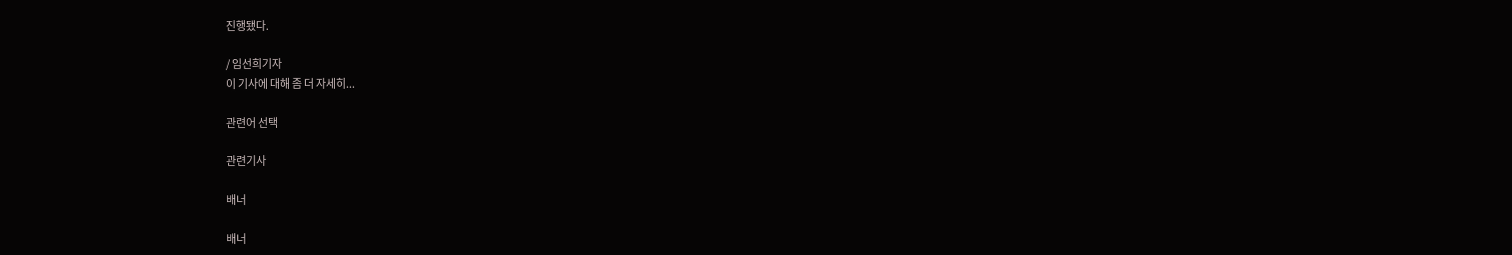진행됐다.

/ 임선희기자
이 기사에 대해 좀 더 자세히...

관련어 선택

관련기사

배너

배너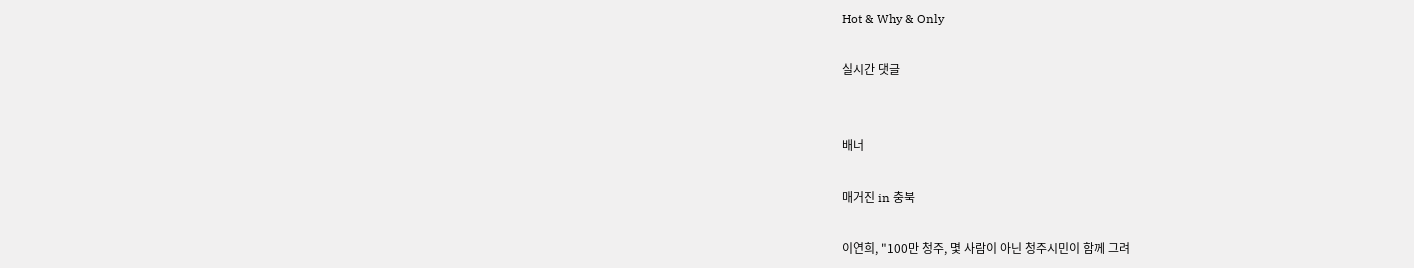Hot & Why & Only

실시간 댓글


배너

매거진 in 충북

이연희, "100만 청주, 몇 사람이 아닌 청주시민이 함께 그려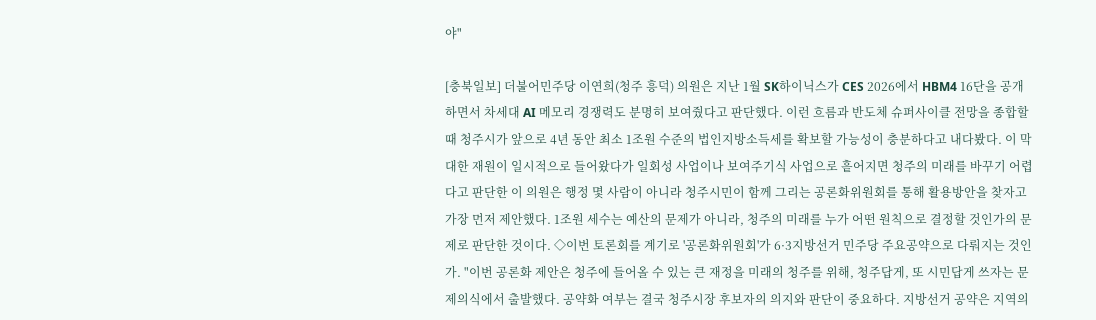야"

[충북일보] 더불어민주당 이연희(청주 흥덕) 의원은 지난 1월 SK하이닉스가 CES 2026에서 HBM4 16단을 공개하면서 차세대 AI 메모리 경쟁력도 분명히 보여줬다고 판단했다. 이런 흐름과 반도체 슈퍼사이클 전망을 종합할 때 청주시가 앞으로 4년 동안 최소 1조원 수준의 법인지방소득세를 확보할 가능성이 충분하다고 내다봤다. 이 막대한 재원이 일시적으로 들어왔다가 일회성 사업이나 보여주기식 사업으로 흩어지면 청주의 미래를 바꾸기 어렵다고 판단한 이 의원은 행정 몇 사람이 아니라 청주시민이 함께 그리는 공론화위원회를 통해 활용방안을 찾자고 가장 먼저 제안했다. 1조원 세수는 예산의 문제가 아니라, 청주의 미래를 누가 어떤 원칙으로 결정할 것인가의 문제로 판단한 것이다. ◇이번 토론회를 계기로 '공론화위원회'가 6·3지방선거 민주당 주요공약으로 다뤄지는 것인가. "이번 공론화 제안은 청주에 들어올 수 있는 큰 재정을 미래의 청주를 위해, 청주답게, 또 시민답게 쓰자는 문제의식에서 출발했다. 공약화 여부는 결국 청주시장 후보자의 의지와 판단이 중요하다. 지방선거 공약은 지역의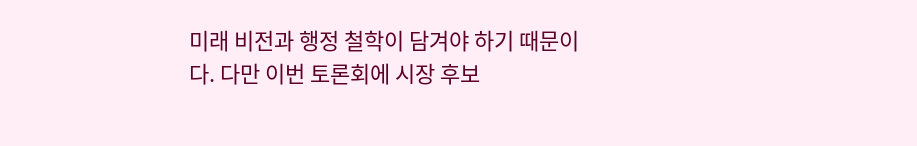미래 비전과 행정 철학이 담겨야 하기 때문이다. 다만 이번 토론회에 시장 후보